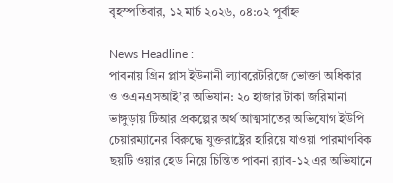বৃহস্পতিবার, ১২ মার্চ ২০২৬, ০৪:০২ পূর্বাহ্ন

News Headline :
পাবনায় গ্রিন প্লাস ইউনানী ল্যাবরেটরিজে ভোক্তা অধিকার ও ওএনএসআই’র অভিযান: ২০ হাজার টাকা জরিমানা ভাঙ্গুড়ায় টিআর প্রকল্পের অর্থ আত্মসাতের অভিযোগ ইউপি চেয়ারম্যানের বিরুদ্ধে যুক্তরাষ্ট্রের হারিয়ে যাওয়া পারমাণবিক ছয়টি ওয়ার হেড নিয়ে চিন্তিত পাবনা র‍্যাব-১২ এর অভিযানে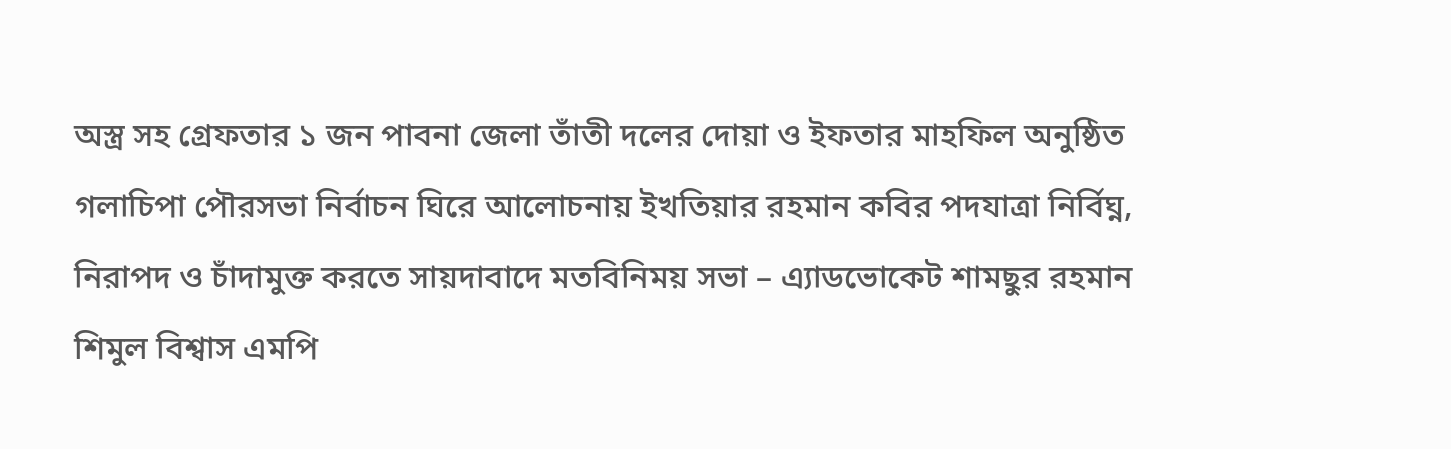অস্ত্র সহ গ্রেফতার ১ জন পাবনা জেলা তাঁতী দলের দোয়া ও ইফতার মাহফিল অনুষ্ঠিত গলাচিপা পৌরসভা নির্বাচন ঘিরে আলোচনায় ইখতিয়ার রহমান কবির পদযাত্রা নির্বিঘ্ন, নিরাপদ ও চাঁদামুক্ত করতে সায়দাবাদে মতবিনিময় সভা – এ্যাডভোকেট শামছুর রহমান শিমুল বিশ্বাস এমপি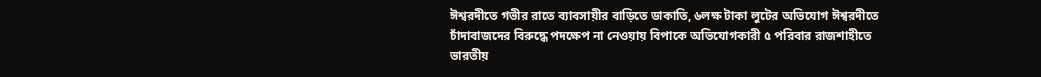ঈশ্বরদীতে গভীর রাতে ব্যাবসায়ীর বাড়িতে ডাকাতি, ৬লক্ষ টাকা লুটের অভিযোগ ঈশ্বরদীতে চাঁদাবাজদের বিরুদ্ধে পদক্ষেপ না নেওয়ায় বিপাকে অভিযোগকারী ৫ পরিবার রাজশাহীতে ভারতীয়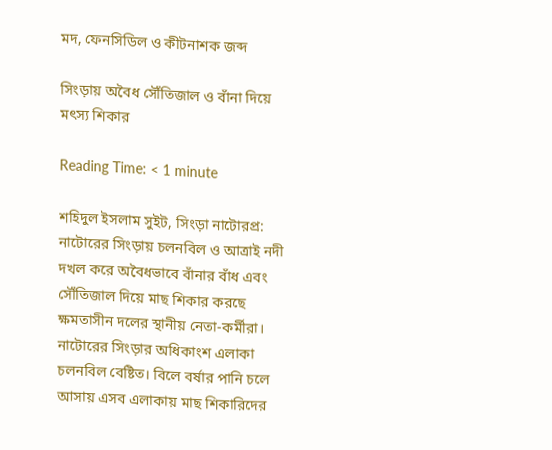মদ, ফেনসিডিল ও কীটনাশক জব্দ

সিংড়ায় অবৈধ সৌঁতিজাল ও বাঁনা দিয়ে মৎস্য শিকার

Reading Time: < 1 minute

শহিদুল ইসলাম সুইট, সিংড়া নাটোরপ্র:
নাটোরের সিংড়ায় চলনবিল ও আত্রাই নদী দখল করে অবৈধভাবে বাঁনার বাঁধ এবং সৌঁতিজাল দিয়ে মাছ শিকার করছে ক্ষমতাসীন দলের স্থানীয় নেতা-কর্মীরা। নাটোরের সিংড়ার অধিকাংশ এলাকা চলনবিল বেষ্টিত। বিলে বর্ষার পানি চলে আসায় এসব এলাকায় মাছ শিকারিদের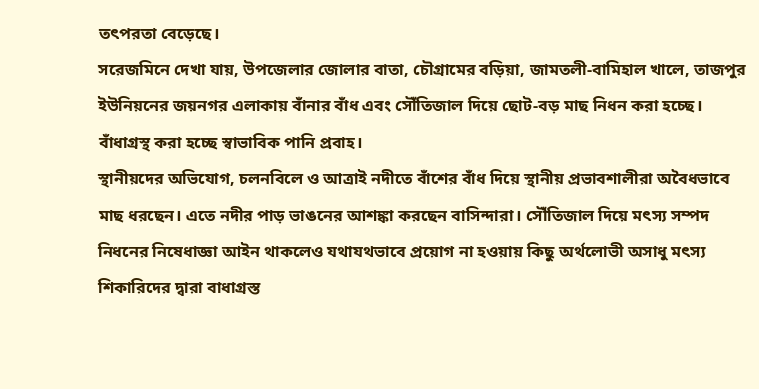তৎপরতা বেড়েছে।
সরেজমিনে দেখা যায়, উপজেলার জোলার বাতা, চৌগ্রামের বড়িয়া, জামতলী-বামিহাল খালে, তাজপুর ইউনিয়নের জয়নগর এলাকায় বাঁনার বাঁধ এবং সৌঁতিজাল দিয়ে ছোট-বড় মাছ নিধন করা হচ্ছে। বাঁধাগ্রস্থ করা হচ্ছে স্বাভাবিক পানি প্রবাহ।
স্থানীয়দের অভিযোগ, চলনবিলে ও আত্রাই নদীতে বাঁশের বাঁধ দিয়ে স্থানীয় প্রভাবশালীরা অবৈধভাবে মাছ ধরছেন। এতে নদীর পাড় ভাঙনের আশঙ্কা করছেন বাসিন্দারা। সৌঁতিজাল দিয়ে মৎস্য সম্পদ নিধনের নিষেধাজ্ঞা আইন থাকলেও যথাযথভাবে প্রয়োগ না হওয়ায় কিছু অর্থলোভী অসাধু মৎস্য শিকারিদের দ্বারা বাধাগ্রস্ত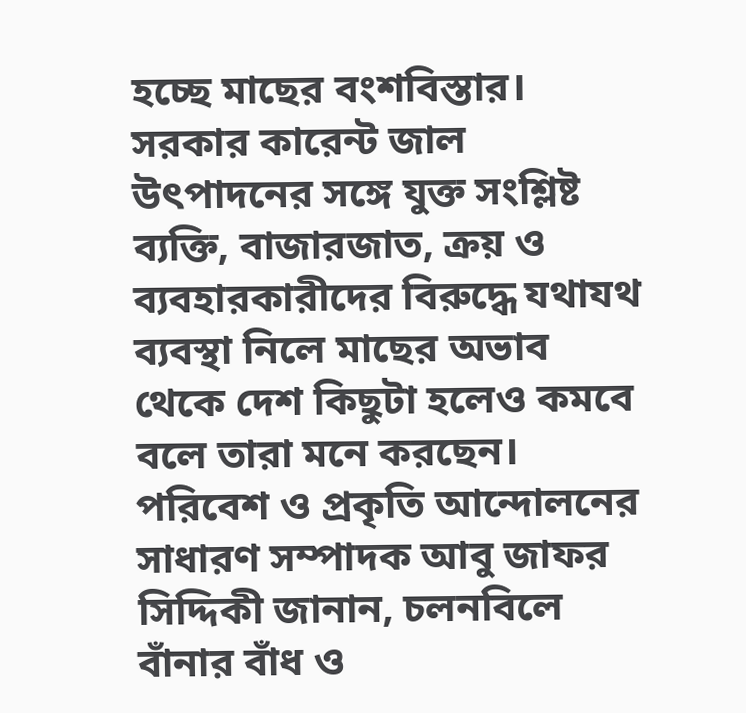হচ্ছে মাছের বংশবিস্তার। সরকার কারেন্ট জাল উৎপাদনের সঙ্গে যুক্ত সংশ্লিষ্ট ব্যক্তি, বাজারজাত, ক্রয় ও ব্যবহারকারীদের বিরুদ্ধে যথাযথ ব্যবস্থা নিলে মাছের অভাব থেকে দেশ কিছুটা হলেও কমবে বলে তারা মনে করছেন।
পরিবেশ ও প্রকৃতি আন্দোলনের সাধারণ সম্পাদক আবু জাফর সিদ্দিকী জানান, চলনবিলে বাঁনার বাঁধ ও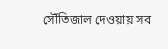সৌঁতিজাল দেওয়ায় সব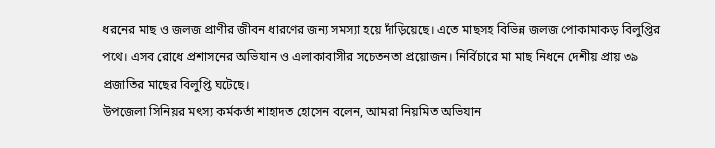ধরনের মাছ ও জলজ প্রাণীর জীবন ধারণের জন্য সমস্যা হয়ে দাঁড়িয়েছে। এতে মাছসহ বিভিন্ন জলজ পোকামাকড় বিলুপ্তির পথে। এসব রোধে প্রশাসনের অভিযান ও এলাকাবাসীর সচেতনতা প্রয়োজন। নির্বিচারে মা মাছ নিধনে দেশীয় প্রায় ৩৯ প্রজাতির মাছের বিলুপ্তি ঘটেছে।
উপজেলা সিনিয়র মৎস্য কর্মকর্তা শাহাদত হোসেন বলেন, আমরা নিয়মিত অভিযান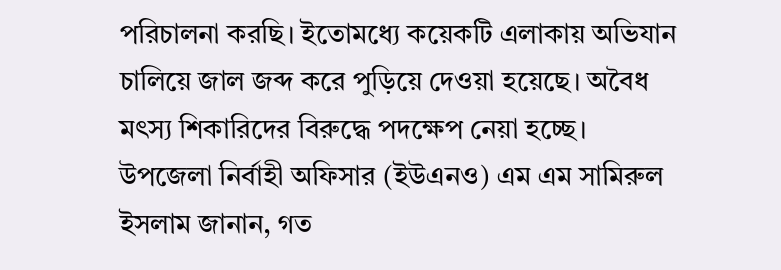পরিচালনা করছি। ইতোমধ্যে কয়েকটি এলাকায় অভিযান চালিয়ে জাল জব্দ করে পুড়িয়ে দেওয়া হয়েছে। অবৈধ মৎস্য শিকারিদের বিরুদ্ধে পদক্ষেপ নেয়া হচ্ছে।
উপজেলা নির্বাহী অফিসার (ইউএনও) এম এম সামিরুল ইসলাম জানান, গত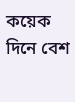কয়েক দিনে বেশ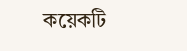কয়েকটি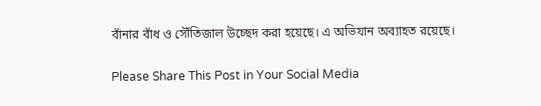বাঁনার বাঁধ ও সৌঁতিজাল উচ্ছেদ করা হয়েছে। এ অভিযান অব্যাহত রয়েছে।

Please Share This Post in Your Social Media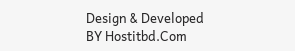Design & Developed BY Hostitbd.Com